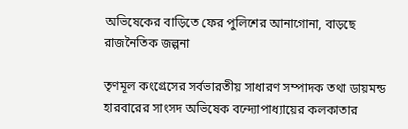অভিষেকের বাড়িতে ফের পুলিশের আনাগোনা, বাড়ছে রাজনৈতিক জল্পনা

তৃণমূল কংগ্রেসের সর্বভারতীয় সাধারণ সম্পাদক তথা ডায়মন্ড হারবারের সাংসদ অভিষেক বন্দ্যোপাধ্যায়ের কলকাতার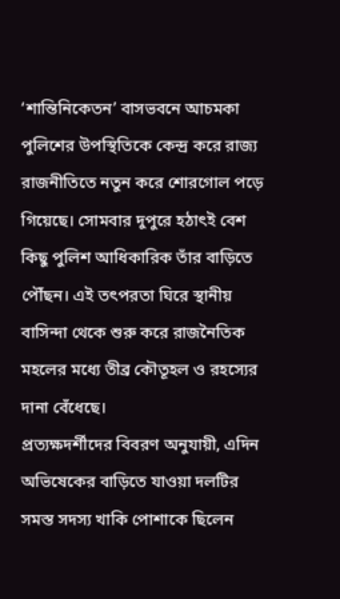‘শান্তিনিকেতন’ বাসভবনে আচমকা পুলিশের উপস্থিতিকে কেন্দ্র করে রাজ্য রাজনীতিতে নতুন করে শোরগোল পড়ে গিয়েছে। সোমবার দুপুরে হঠাৎই বেশ কিছু পুলিশ আধিকারিক তাঁর বাড়িতে পৌঁছন। এই তৎপরতা ঘিরে স্থানীয় বাসিন্দা থেকে শুরু করে রাজনৈতিক মহলের মধ্যে তীব্র কৌতূহল ও রহস্যের দানা বেঁধেছে।
প্রত্যক্ষদর্শীদের বিবরণ অনুযায়ী, এদিন অভিষেকের বাড়িতে যাওয়া দলটির সমস্ত সদস্য খাকি পোশাকে ছিলেন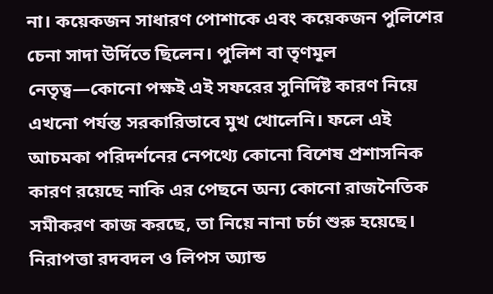না। কয়েকজন সাধারণ পোশাকে এবং কয়েকজন পুলিশের চেনা সাদা উর্দিতে ছিলেন। পুলিশ বা তৃণমূল নেতৃত্ব—কোনো পক্ষই এই সফরের সুনির্দিষ্ট কারণ নিয়ে এখনো পর্যন্ত সরকারিভাবে মুখ খোলেনি। ফলে এই আচমকা পরিদর্শনের নেপথ্যে কোনো বিশেষ প্রশাসনিক কারণ রয়েছে নাকি এর পেছনে অন্য কোনো রাজনৈতিক সমীকরণ কাজ করছে, তা নিয়ে নানা চর্চা শুরু হয়েছে।
নিরাপত্তা রদবদল ও লিপস অ্যান্ড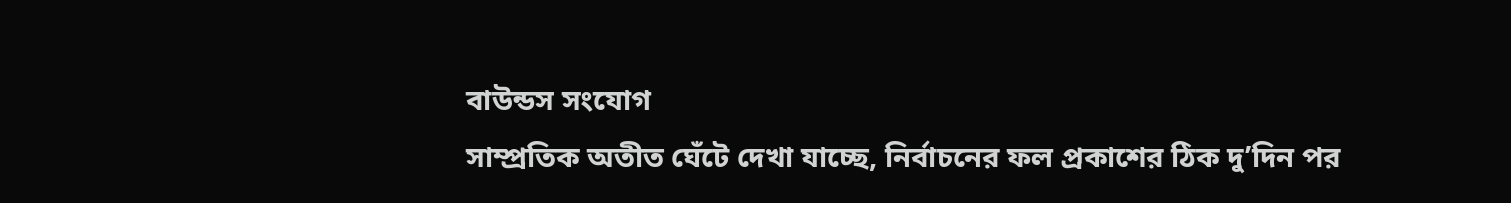বাউন্ডস সংযোগ
সাম্প্রতিক অতীত ঘেঁটে দেখা যাচ্ছে, নির্বাচনের ফল প্রকাশের ঠিক দু’দিন পর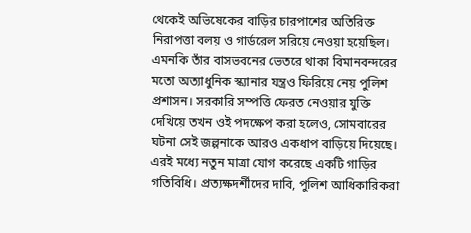থেকেই অভিষেকের বাড়ির চারপাশের অতিরিক্ত নিরাপত্তা বলয় ও গার্ডরেল সরিয়ে নেওয়া হয়েছিল। এমনকি তাঁর বাসভবনের ভেতরে থাকা বিমানবন্দরের মতো অত্যাধুনিক স্ক্যানার যন্ত্রও ফিরিয়ে নেয় পুলিশ প্রশাসন। সরকারি সম্পত্তি ফেরত নেওয়ার যুক্তি দেখিয়ে তখন ওই পদক্ষেপ করা হলেও, সোমবারের ঘটনা সেই জল্পনাকে আরও একধাপ বাড়িয়ে দিয়েছে।
এরই মধ্যে নতুন মাত্রা যোগ করেছে একটি গাড়ির গতিবিধি। প্রত্যক্ষদর্শীদের দাবি, পুলিশ আধিকারিকরা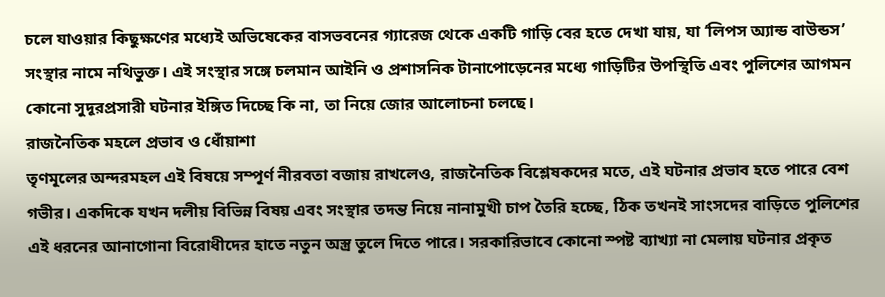চলে যাওয়ার কিছুক্ষণের মধ্যেই অভিষেকের বাসভবনের গ্যারেজ থেকে একটি গাড়ি বের হতে দেখা যায়, যা ‘লিপস অ্যান্ড বাউন্ডস’ সংস্থার নামে নথিভুক্ত। এই সংস্থার সঙ্গে চলমান আইনি ও প্রশাসনিক টানাপোড়েনের মধ্যে গাড়িটির উপস্থিতি এবং পুলিশের আগমন কোনো সুদূরপ্রসারী ঘটনার ইঙ্গিত দিচ্ছে কি না, তা নিয়ে জোর আলোচনা চলছে।
রাজনৈতিক মহলে প্রভাব ও ধোঁয়াশা
তৃণমূলের অন্দরমহল এই বিষয়ে সম্পূর্ণ নীরবতা বজায় রাখলেও, রাজনৈতিক বিশ্লেষকদের মতে, এই ঘটনার প্রভাব হতে পারে বেশ গভীর। একদিকে যখন দলীয় বিভিন্ন বিষয় এবং সংস্থার তদন্ত নিয়ে নানামুখী চাপ তৈরি হচ্ছে, ঠিক তখনই সাংসদের বাড়িতে পুলিশের এই ধরনের আনাগোনা বিরোধীদের হাতে নতুন অস্ত্র তুলে দিতে পারে। সরকারিভাবে কোনো স্পষ্ট ব্যাখ্যা না মেলায় ঘটনার প্রকৃত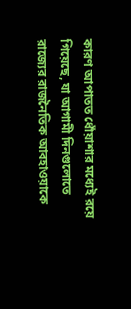কারণ আপাতত ধোঁয়াশার মধ্যেই রয়ে গিয়েছে, যা আগামী দিনগুলোতে রাজ্যের রাজনৈতিক আবহাওয়াকে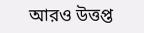আরও উত্তপ্ত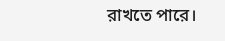রাখতে পারে।